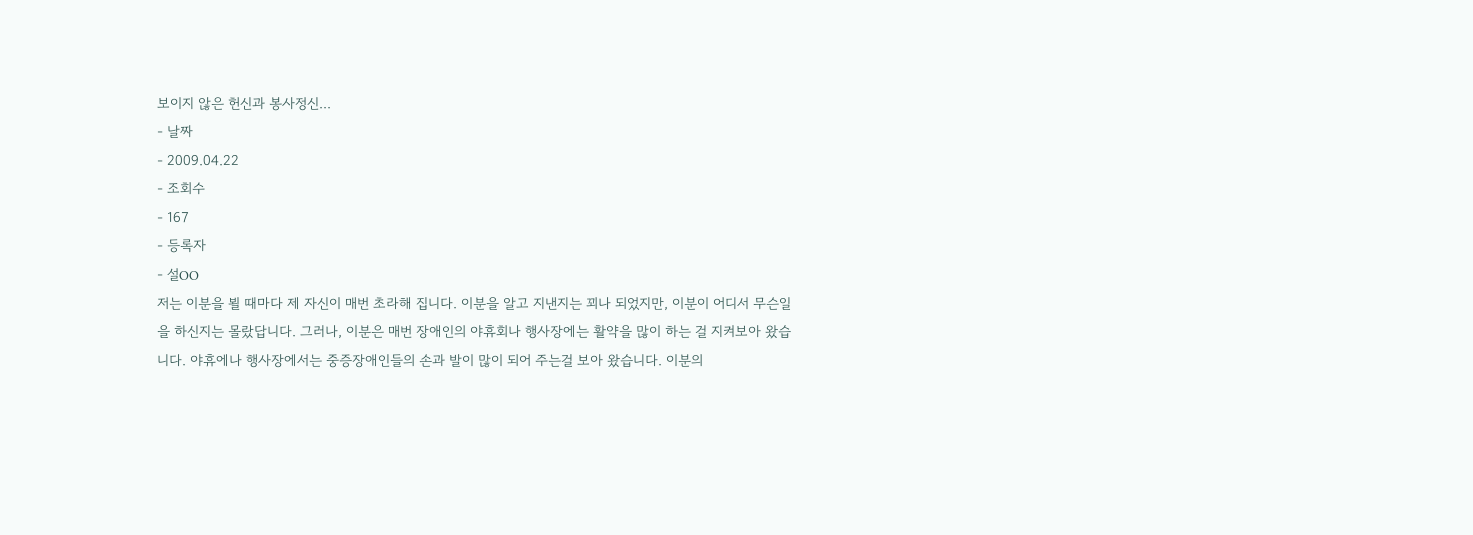보이지 않은 헌신과 봉사정신...
- 날짜
- 2009.04.22
- 조회수
- 167
- 등록자
- 설OO
저는 이분을 뵐 때마다 제 자신이 매번 초라해 집니다. 이분을 알고 지낸지는 꾀나 되었지만, 이분이 어디서 무슨일을 하신지는 몰랐답니다. 그러나, 이분은 매번 장애인의 야휴회나 행사장에는 활약을 많이 하는 걸 지켜보아 왔습니다. 야휴에나 행사장에서는 중증장애인들의 손과 발이 많이 되어 주는걸 보아 왔습니다. 이분의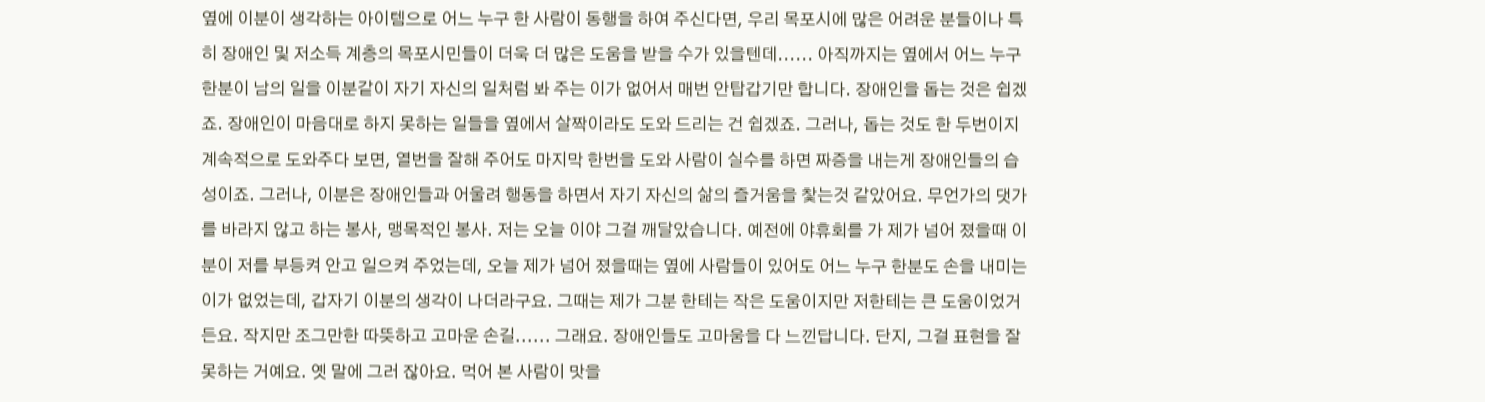옆에 이분이 생각하는 아이템으로 어느 누구 한 사람이 동행을 하여 주신다면, 우리 목포시에 많은 어려운 분들이나 특히 장애인 및 저소득 계층의 목포시민들이 더욱 더 많은 도움을 받을 수가 있을텐데...... 아직까지는 옆에서 어느 누구 한분이 남의 일을 이분같이 자기 자신의 일처럼 봐 주는 이가 없어서 매번 안탑갑기만 합니다. 장애인을 돕는 것은 쉽겠죠. 장애인이 마음대로 하지 못하는 일들을 옆에서 살짝이라도 도와 드리는 건 쉽겠죠. 그러나, 돕는 것도 한 두번이지 계속적으로 도와주다 보면, 열번을 잘해 주어도 마지막 한번을 도와 사람이 실수를 하면 짜증을 내는게 장애인들의 습성이죠. 그러나, 이분은 장애인들과 어울려 행동을 하면서 자기 자신의 삶의 즐거움을 찿는것 같았어요. 무언가의 댓가를 바라지 않고 하는 봉사, 맹목적인 봉사. 저는 오늘 이야 그걸 깨달았습니다. 예전에 야휴회를 가 제가 넘어 졌을때 이분이 저를 부등켜 안고 일으켜 주었는데, 오늘 제가 넘어 졌을때는 옆에 사람들이 있어도 어느 누구 한분도 손을 내미는 이가 없었는데, 갑자기 이분의 생각이 나더라구요. 그때는 제가 그분 한테는 작은 도움이지만 저한테는 큰 도움이었거든요. 작지만 조그만한 따뜻하고 고마운 손길...... 그래요. 장애인들도 고마움을 다 느낀답니다. 단지, 그걸 표현을 잘 못하는 거예요. 옛 말에 그러 잖아요. 먹어 본 사람이 맛을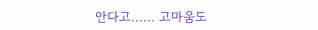안다고...... 고마움도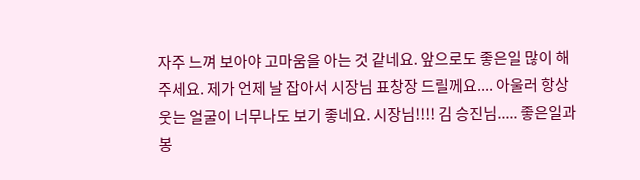자주 느껴 보아야 고마움을 아는 것 같네요. 앞으로도 좋은일 많이 해 주세요. 제가 언제 날 잡아서 시장님 표창장 드릴께요.... 아울러 항상 웃는 얼굴이 너무나도 보기 좋네요. 시장님!!!! 김 승진님..... 좋은일과 봉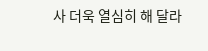사 더욱 열심히 해 달라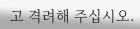고 격려해 주십시오.